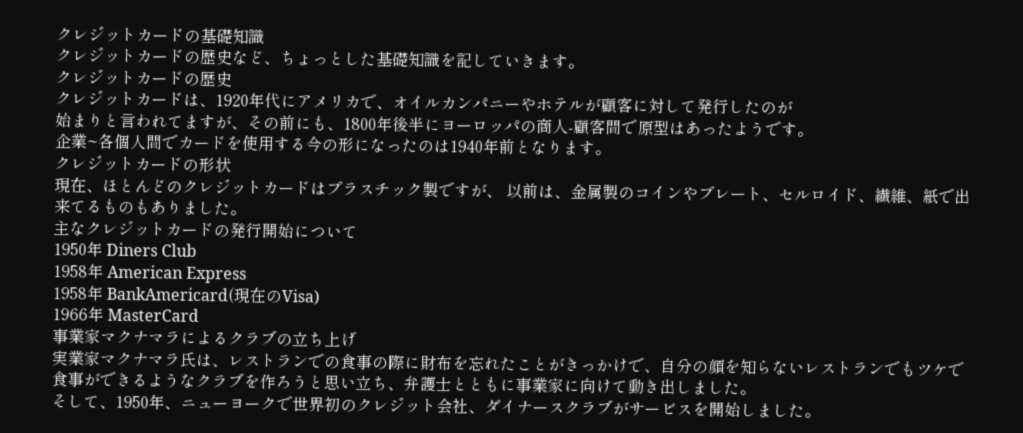クレジットカードの基礎知識
クレジットカードの歴史など、ちょっとした基礎知識を記していきます。
クレジットカードの歴史
クレジットカードは、1920年代にアメリカで、オイルカンパニーやホテルが顧客に対して発行したのが
始まりと言われてますが、その前にも、1800年後半にヨーロッパの商人-顧客間で原型はあったようです。
企業~各個人間でカードを使用する今の形になったのは1940年前となります。
クレジットカードの形状
現在、ほとんどのクレジットカードはプラスチック製ですが、 以前は、金属製のコインやプレート、セルロイド、繊維、紙で出来てるものもありました。
主なクレジットカードの発行開始について
1950年 Diners Club
1958年 American Express
1958年 BankAmericard(現在のVisa)
1966年 MasterCard
事業家マクナマラによるクラブの立ち上げ
実業家マクナマラ氏は、レストランでの食事の際に財布を忘れたことがきっかけで、自分の顔を知らないレストランでもツケで食事ができるようなクラブを作ろうと思い立ち、弁護士とともに事業家に向けて動き出しました。
そして、1950年、ニューヨークで世界初のクレジット会社、ダイナースクラブがサービスを開始しました。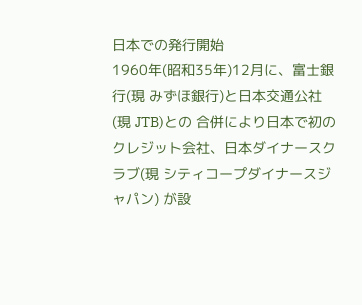日本での発行開始
1960年(昭和35年)12月に、富士銀行(現 みずほ銀行)と日本交通公社(現 JTB)との 合併により日本で初のクレジット会社、日本ダイナースクラブ(現 シティコープダイナースジャパン) が設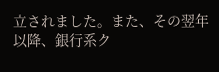立されました。また、その翌年以降、銀行系ク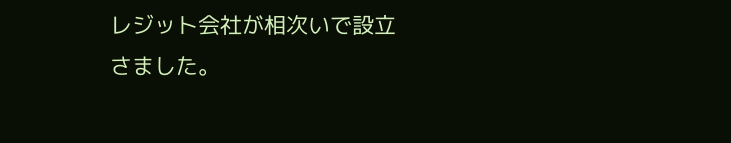レジット会社が相次いで設立さました。